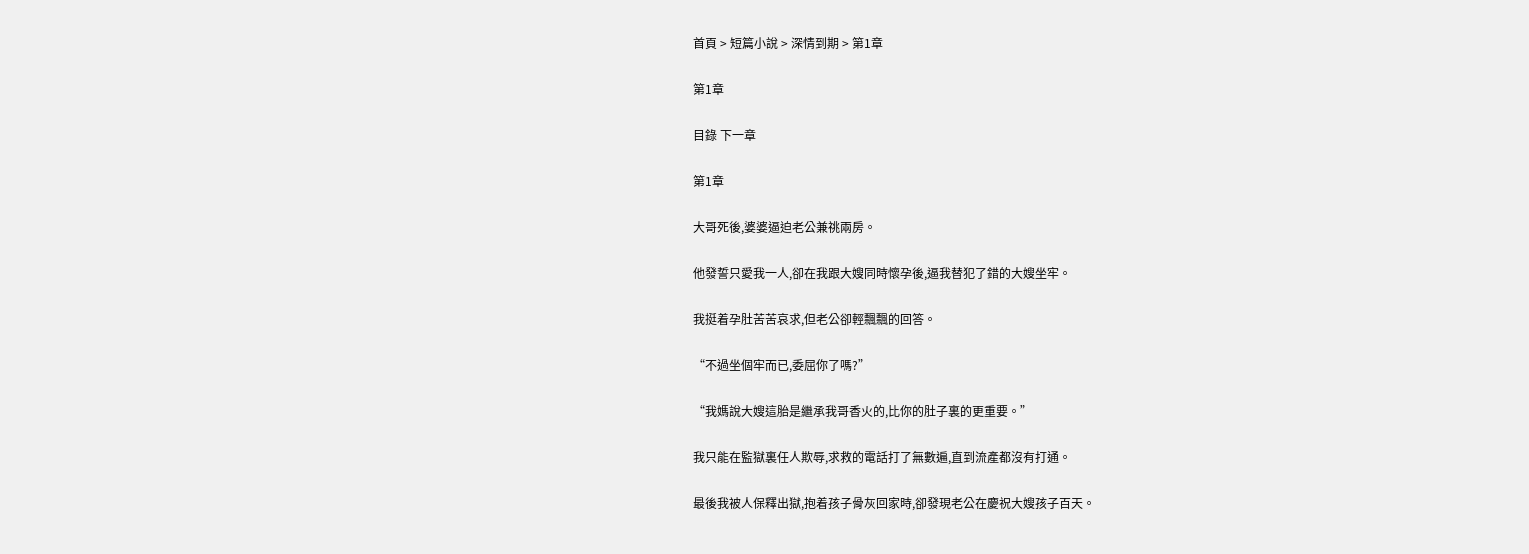首頁 > 短篇小說 > 深情到期 > 第1章

第1章

目錄 下一章

第1章

大哥死後,婆婆逼迫老公兼祧兩房。

他發誓只愛我一人,卻在我跟大嫂同時懷孕後,逼我替犯了錯的大嫂坐牢。

我挺着孕肚苦苦哀求,但老公卻輕飄飄的回答。

“不過坐個牢而已,委屈你了嗎?”

“我媽說大嫂這胎是繼承我哥香火的,比你的肚子裏的更重要。”

我只能在監獄裏任人欺辱,求救的電話打了無數遍,直到流產都沒有打通。

最後我被人保釋出獄,抱着孩子骨灰回家時,卻發現老公在慶祝大嫂孩子百天。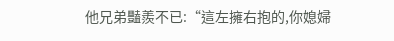他兄弟豔羨不已:“這左擁右抱的,你媳婦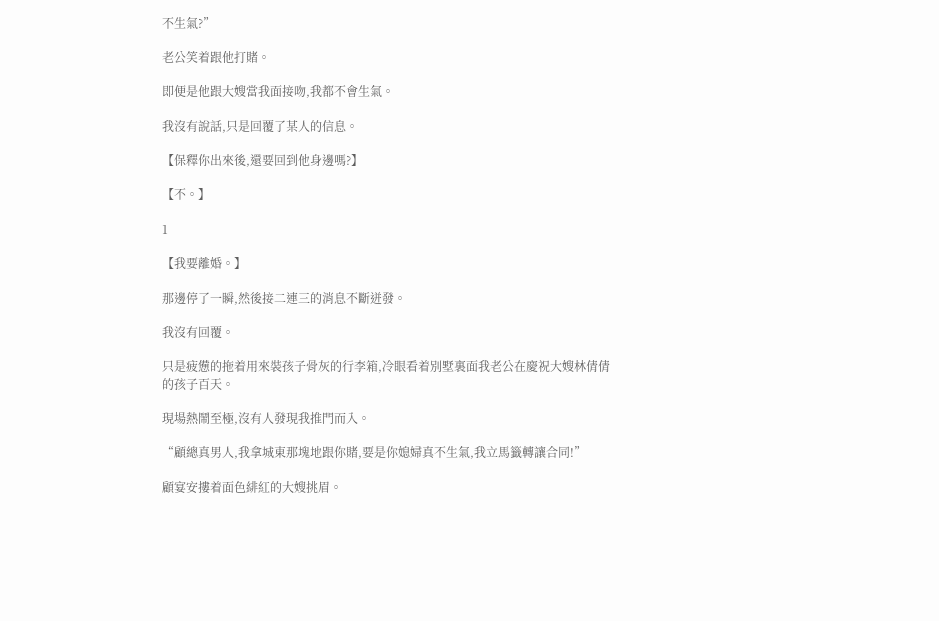不生氣?”

老公笑着跟他打賭。

即便是他跟大嫂當我面接吻,我都不會生氣。

我沒有說話,只是回覆了某人的信息。

【保釋你出來後,還要回到他身邊嗎?】

【不。】

1

【我要離婚。】

那邊停了一瞬,然後接二連三的消息不斷迸發。

我沒有回覆。

只是疲憊的拖着用來裝孩子骨灰的行李箱,冷眼看着別墅裏面我老公在慶祝大嫂林倩倩的孩子百天。

現場熱鬧至極,沒有人發現我推門而入。

“顧總真男人,我拿城東那塊地跟你賭,要是你媳婦真不生氣,我立馬籤轉讓合同!”

顧宴安摟着面色緋紅的大嫂挑眉。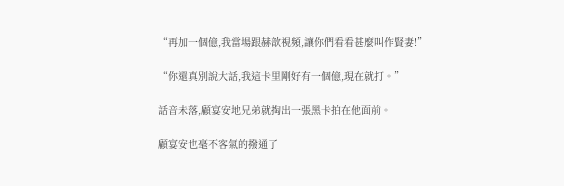“再加一個億,我當場跟赫歆視頻,讓你們看看甚麼叫作賢妻!”

“你還真別說大話,我這卡里剛好有一個億,現在就打。”

話音未落,顧宴安地兄弟就掏出一張黑卡拍在他面前。

顧宴安也毫不客氣的撥通了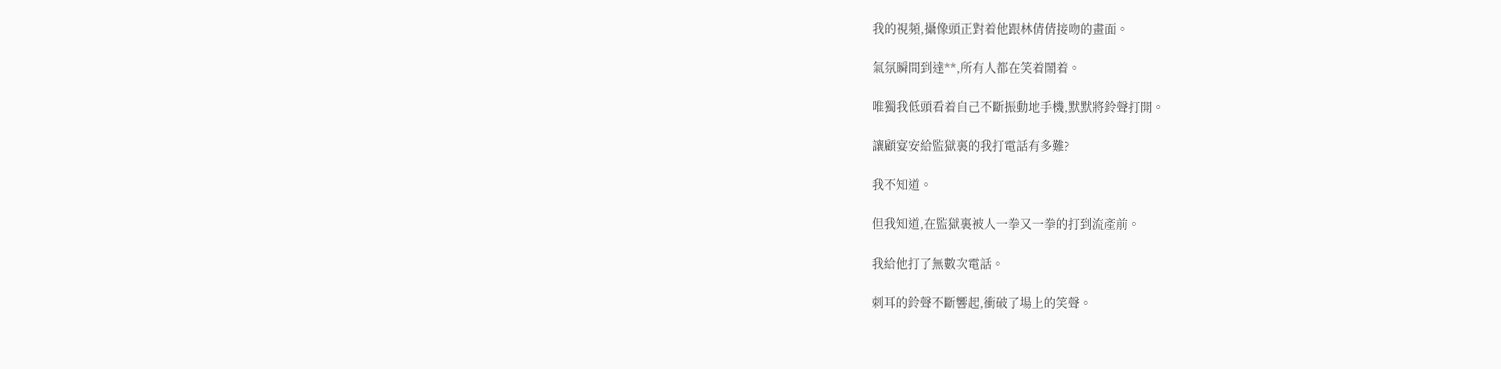我的視頻,攝像頭正對着他跟林倩倩接吻的畫面。

氣氛瞬間到達**,所有人都在笑着鬧着。

唯獨我低頭看着自己不斷振動地手機,默默將鈴聲打開。

讓顧宴安給監獄裏的我打電話有多難?

我不知道。

但我知道,在監獄裏被人一拳又一拳的打到流產前。

我給他打了無數次電話。

刺耳的鈴聲不斷響起,衝破了場上的笑聲。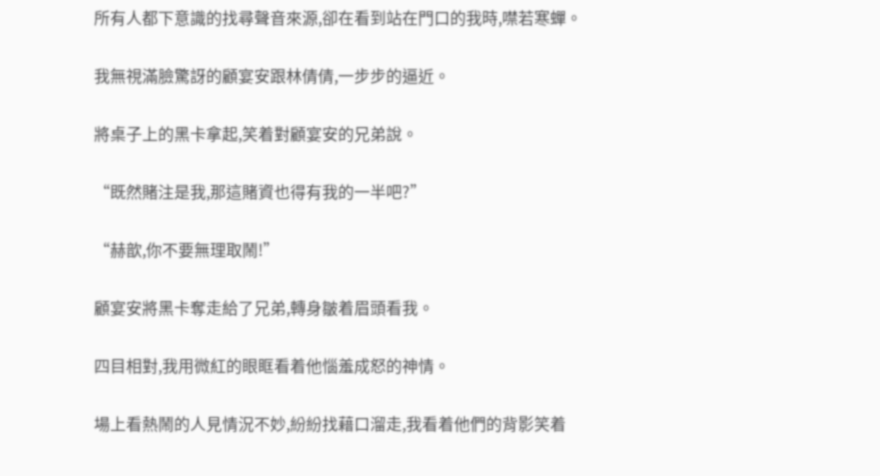所有人都下意識的找尋聲音來源,卻在看到站在門口的我時,噤若寒蟬。

我無視滿臉驚訝的顧宴安跟林倩倩,一步步的逼近。

將桌子上的黑卡拿起,笑着對顧宴安的兄弟說。

“既然賭注是我,那這賭資也得有我的一半吧?”

“赫歆,你不要無理取鬧!”

顧宴安將黑卡奪走給了兄弟,轉身皺着眉頭看我。

四目相對,我用微紅的眼眶看着他惱羞成怒的神情。

場上看熱鬧的人見情況不妙,紛紛找藉口溜走,我看着他們的背影笑着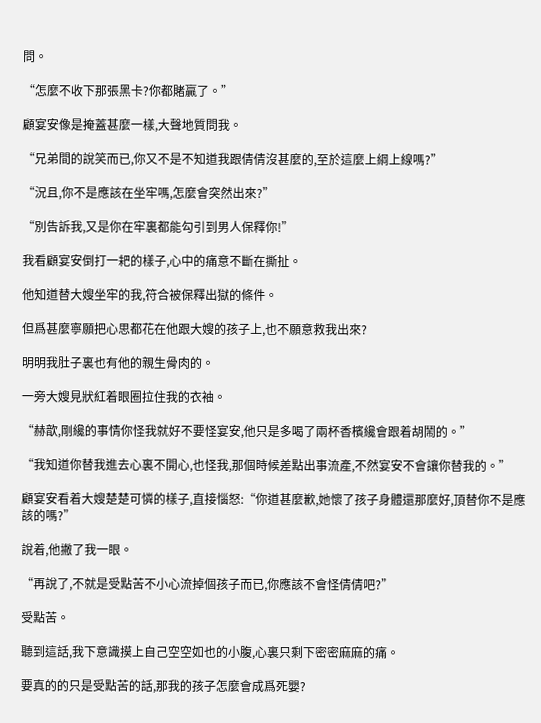問。

“怎麼不收下那張黑卡?你都賭贏了。”

顧宴安像是掩蓋甚麼一樣,大聲地質問我。

“兄弟間的說笑而已,你又不是不知道我跟倩倩沒甚麼的,至於這麼上綱上線嗎?”

“況且,你不是應該在坐牢嗎,怎麼會突然出來?”

“別告訴我,又是你在牢裏都能勾引到男人保釋你!”

我看顧宴安倒打一耙的樣子,心中的痛意不斷在撕扯。

他知道替大嫂坐牢的我,符合被保釋出獄的條件。

但爲甚麼寧願把心思都花在他跟大嫂的孩子上,也不願意救我出來?

明明我肚子裏也有他的親生骨肉的。

一旁大嫂見狀紅着眼圈拉住我的衣袖。

“赫歆,剛纔的事情你怪我就好不要怪宴安,他只是多喝了兩杯香檳纔會跟着胡鬧的。”

“我知道你替我進去心裏不開心,也怪我,那個時候差點出事流產,不然宴安不會讓你替我的。”

顧宴安看着大嫂楚楚可憐的樣子,直接惱怒:“你道甚麼歉,她懷了孩子身體還那麼好,頂替你不是應該的嗎?”

說着,他撇了我一眼。

“再說了,不就是受點苦不小心流掉個孩子而已,你應該不會怪倩倩吧?”

受點苦。

聽到這話,我下意識摸上自己空空如也的小腹,心裏只剩下密密麻麻的痛。

要真的的只是受點苦的話,那我的孩子怎麼會成爲死嬰?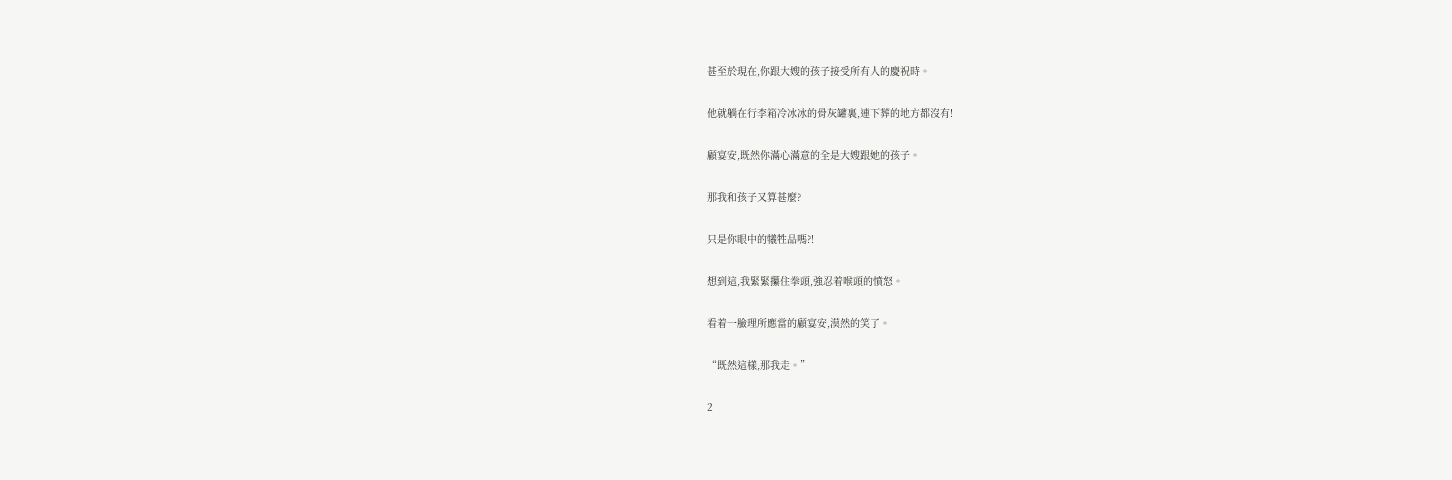甚至於現在,你跟大嫂的孩子接受所有人的慶祝時。

他就躺在行李箱冷冰冰的骨灰罐裏,連下葬的地方都沒有!

顧宴安,既然你滿心滿意的全是大嫂跟她的孩子。

那我和孩子又算甚麼?

只是你眼中的犧牲品嗎?!

想到這,我緊緊攥住拳頭,強忍着喉頭的憤怒。

看着一臉理所應當的顧宴安,漠然的笑了。

“既然這樣,那我走。”

2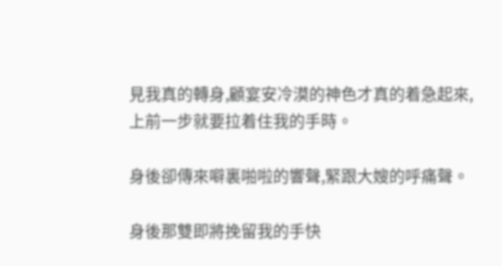見我真的轉身,顧宴安冷漠的神色才真的着急起來,上前一步就要拉着住我的手時。

身後卻傳來噼裏啪啦的響聲,緊跟大嫂的呼痛聲。

身後那雙即將挽留我的手快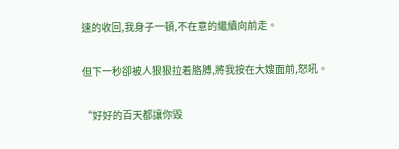速的收回,我身子一頓,不在意的繼續向前走。

但下一秒卻被人狠狠拉着胳膊,將我按在大嫂面前,怒吼。

“好好的百天都讓你毀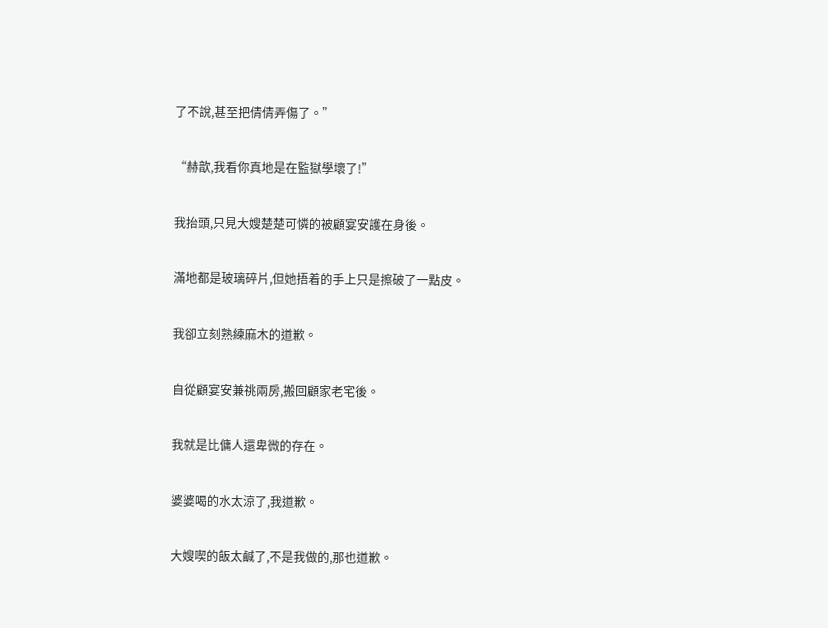了不說,甚至把倩倩弄傷了。”

“赫歆,我看你真地是在監獄學壞了!”

我抬頭,只見大嫂楚楚可憐的被顧宴安護在身後。

滿地都是玻璃碎片,但她捂着的手上只是擦破了一點皮。

我卻立刻熟練麻木的道歉。

自從顧宴安兼祧兩房,搬回顧家老宅後。

我就是比傭人還卑微的存在。

婆婆喝的水太涼了,我道歉。

大嫂喫的飯太鹹了,不是我做的,那也道歉。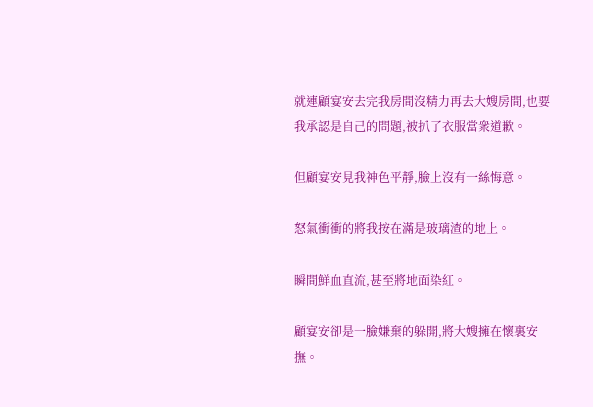就連顧宴安去完我房間沒精力再去大嫂房間,也要我承認是自己的問題,被扒了衣服當衆道歉。

但顧宴安見我神色平靜,臉上沒有一絲悔意。

怒氣衝衝的將我按在滿是玻璃渣的地上。

瞬間鮮血直流,甚至將地面染紅。

顧宴安卻是一臉嫌棄的躲開,將大嫂擁在懷裏安撫。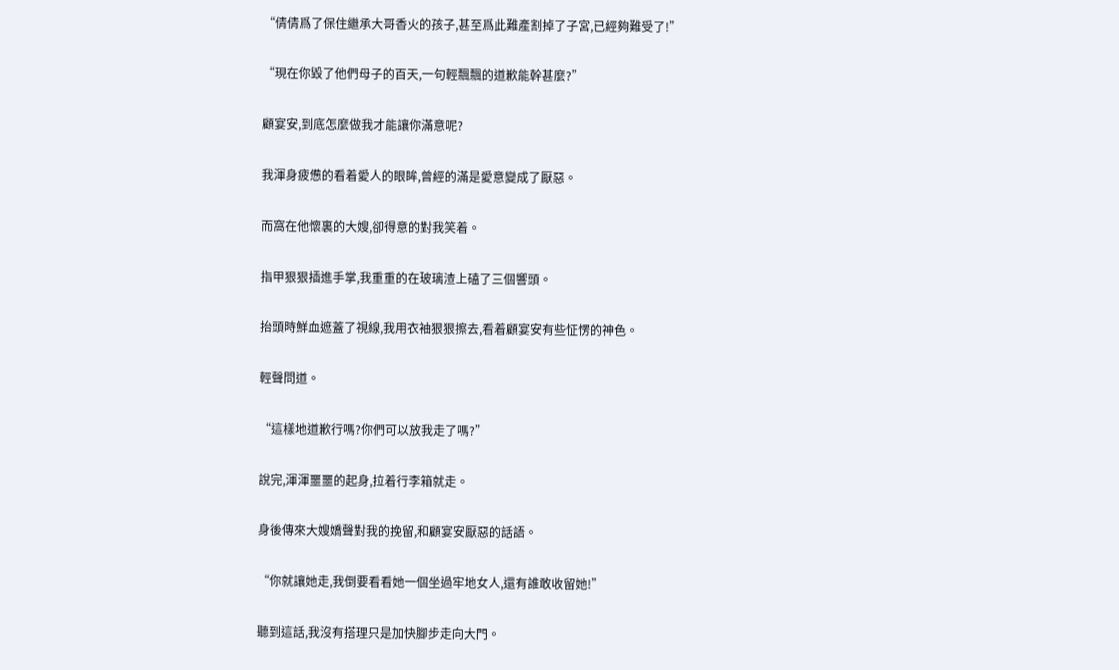“倩倩爲了保住繼承大哥香火的孩子,甚至爲此難產割掉了子宮,已經夠難受了!”

“現在你毀了他們母子的百天,一句輕飄飄的道歉能幹甚麼?”

顧宴安,到底怎麼做我才能讓你滿意呢?

我渾身疲憊的看着愛人的眼眸,曾經的滿是愛意變成了厭惡。

而窩在他懷裏的大嫂,卻得意的對我笑着。

指甲狠狠插進手掌,我重重的在玻璃渣上磕了三個響頭。

抬頭時鮮血遮蓋了視線,我用衣袖狠狠擦去,看着顧宴安有些怔愣的神色。

輕聲問道。

“這樣地道歉行嗎?你們可以放我走了嗎?”

說完,渾渾噩噩的起身,拉着行李箱就走。

身後傳來大嫂嬌聲對我的挽留,和顧宴安厭惡的話語。

“你就讓她走,我倒要看看她一個坐過牢地女人,還有誰敢收留她!”

聽到這話,我沒有搭理只是加快腳步走向大門。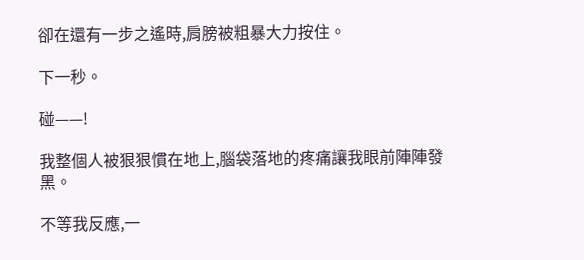卻在還有一步之遙時,肩膀被粗暴大力按住。

下一秒。

碰——!

我整個人被狠狠慣在地上,腦袋落地的疼痛讓我眼前陣陣發黑。

不等我反應,一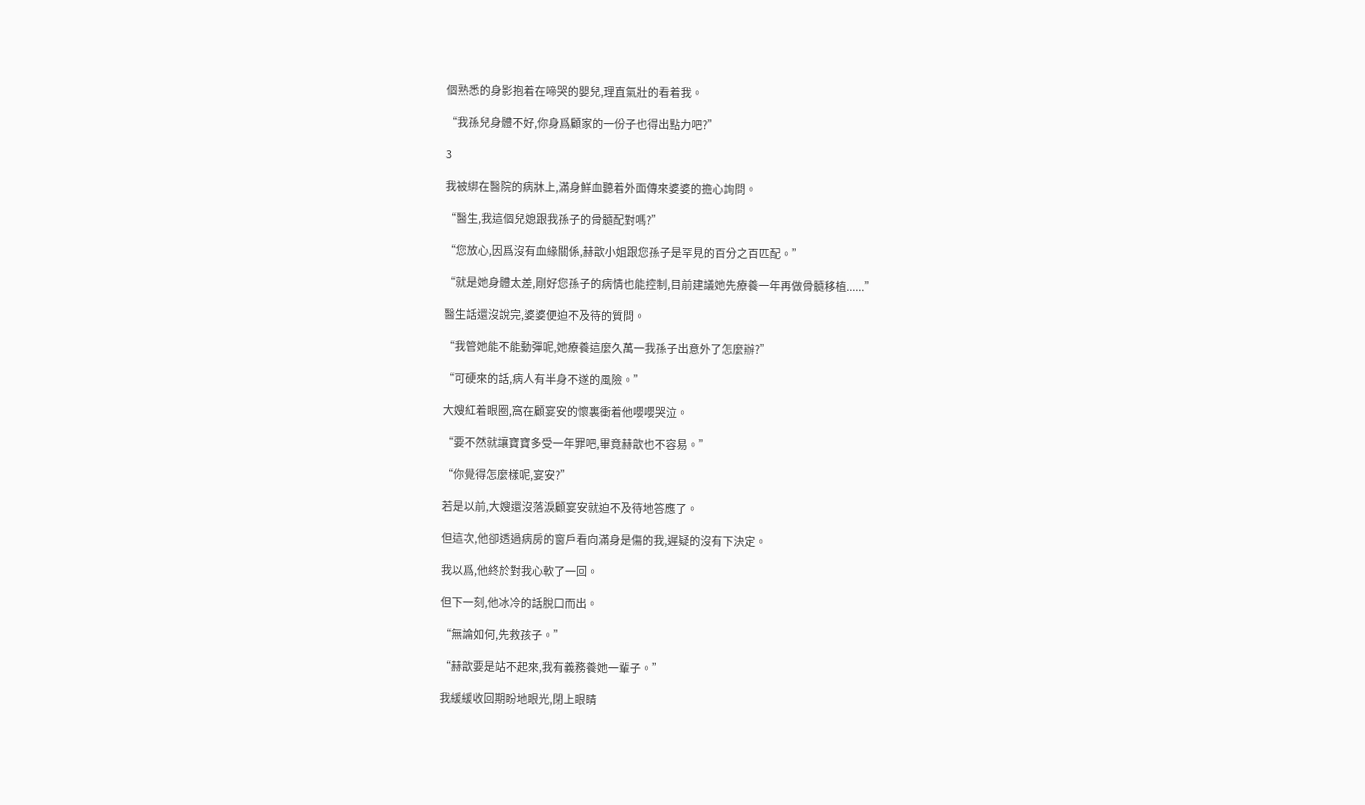個熟悉的身影抱着在啼哭的嬰兒,理直氣壯的看着我。

“我孫兒身體不好,你身爲顧家的一份子也得出點力吧?”

3

我被綁在醫院的病牀上,滿身鮮血聽着外面傳來婆婆的擔心詢問。

“醫生,我這個兒媳跟我孫子的骨髓配對嗎?”

“您放心,因爲沒有血緣關係,赫歆小姐跟您孫子是罕見的百分之百匹配。”

“就是她身體太差,剛好您孫子的病情也能控制,目前建議她先療養一年再做骨髓移植......”

醫生話還沒說完,婆婆便迫不及待的質問。

“我管她能不能動彈呢,她療養這麼久萬一我孫子出意外了怎麼辦?”

“可硬來的話,病人有半身不遂的風險。”

大嫂紅着眼圈,窩在顧宴安的懷裏衝着他嚶嚶哭泣。

“要不然就讓寶寶多受一年罪吧,畢竟赫歆也不容易。”

“你覺得怎麼樣呢,宴安?”

若是以前,大嫂還沒落淚顧宴安就迫不及待地答應了。

但這次,他卻透過病房的窗戶看向滿身是傷的我,遲疑的沒有下決定。

我以爲,他終於對我心軟了一回。

但下一刻,他冰冷的話脫口而出。

“無論如何,先救孩子。”

“赫歆要是站不起來,我有義務養她一輩子。”

我緩緩收回期盼地眼光,閉上眼睛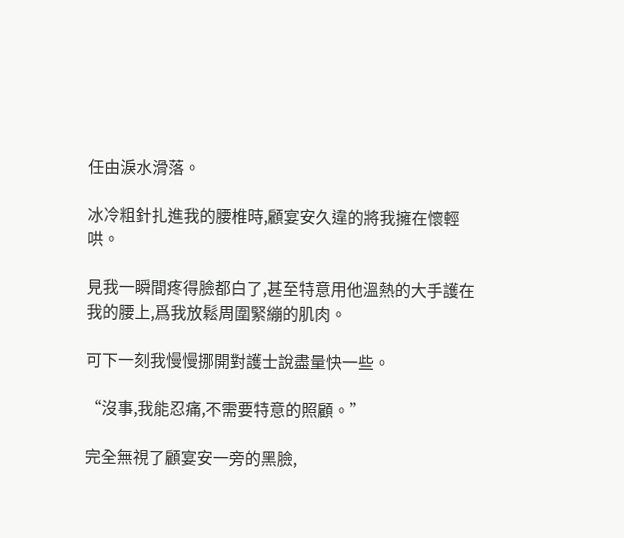任由淚水滑落。

冰冷粗針扎進我的腰椎時,顧宴安久違的將我擁在懷輕哄。

見我一瞬間疼得臉都白了,甚至特意用他溫熱的大手護在我的腰上,爲我放鬆周圍緊繃的肌肉。

可下一刻我慢慢挪開對護士說盡量快一些。

“沒事,我能忍痛,不需要特意的照顧。”

完全無視了顧宴安一旁的黑臉,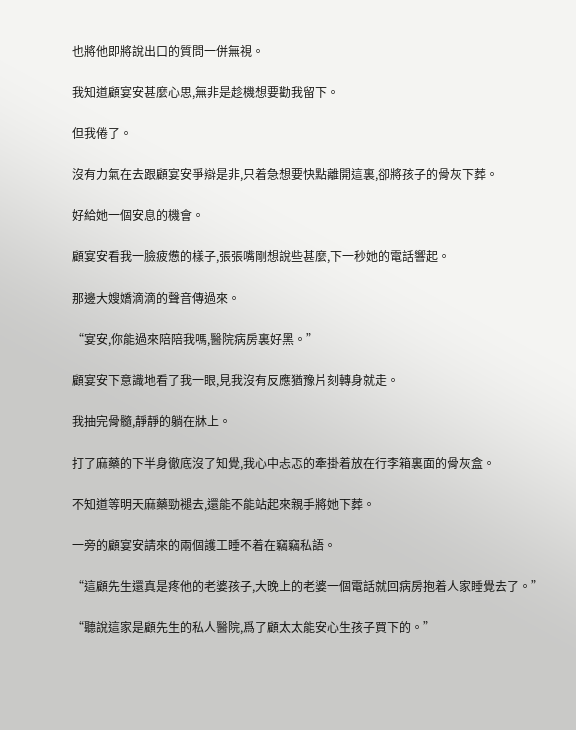也將他即將說出口的質問一併無視。

我知道顧宴安甚麼心思,無非是趁機想要勸我留下。

但我倦了。

沒有力氣在去跟顧宴安爭辯是非,只着急想要快點離開這裏,卻將孩子的骨灰下葬。

好給她一個安息的機會。

顧宴安看我一臉疲憊的樣子,張張嘴剛想說些甚麼,下一秒她的電話響起。

那邊大嫂嬌滴滴的聲音傳過來。

“宴安,你能過來陪陪我嗎,醫院病房裏好黑。”

顧宴安下意識地看了我一眼,見我沒有反應猶豫片刻轉身就走。

我抽完骨髓,靜靜的躺在牀上。

打了麻藥的下半身徹底沒了知覺,我心中忐忑的牽掛着放在行李箱裏面的骨灰盒。

不知道等明天麻藥勁褪去,還能不能站起來親手將她下葬。

一旁的顧宴安請來的兩個護工睡不着在竊竊私語。

“這顧先生還真是疼他的老婆孩子,大晚上的老婆一個電話就回病房抱着人家睡覺去了。”

“聽說這家是顧先生的私人醫院,爲了顧太太能安心生孩子買下的。”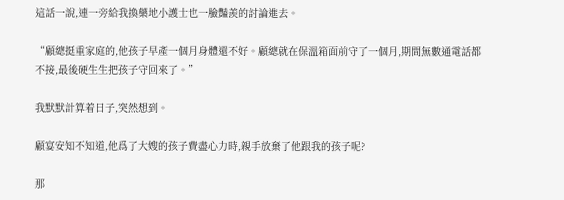這話一說,連一旁給我換藥地小護士也一臉豔羨的討論進去。

“顧總挺重家庭的,他孩子早產一個月身體還不好。顧總就在保溫箱面前守了一個月,期間無數通電話都不接,最後硬生生把孩子守回來了。”

我默默計算着日子,突然想到。

顧宴安知不知道,他爲了大嫂的孩子費盡心力時,親手放棄了他跟我的孩子呢?

那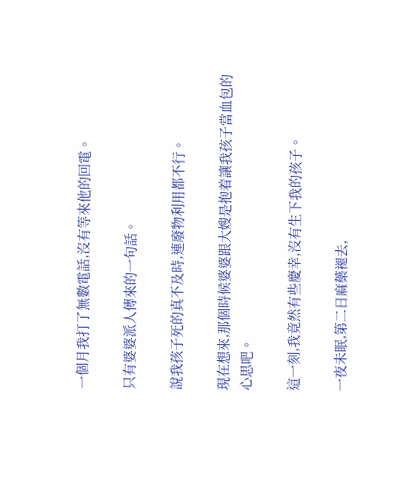一個月我打了無數電話,沒有等來他的回電。

只有婆婆派人傳來的一句話。

說我孩子死的真不及時,連廢物利用都不行。

現在想來,那個時候婆婆跟大嫂是抱着讓我孩子當血包的心思吧。

這一刻,我竟然有些慶幸,沒有生下我的孩子。

一夜未眠,第二日麻藥褪去,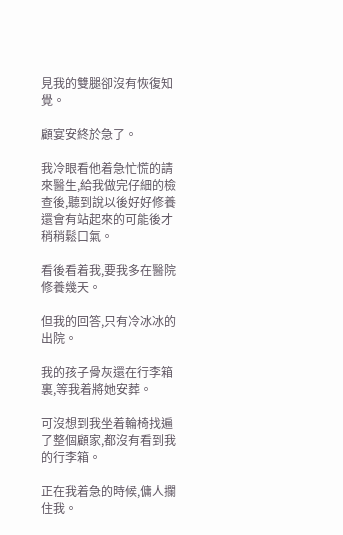見我的雙腿卻沒有恢復知覺。

顧宴安終於急了。

我冷眼看他着急忙慌的請來醫生,給我做完仔細的檢查後,聽到說以後好好修養還會有站起來的可能後才稍稍鬆口氣。

看後看着我,要我多在醫院修養幾天。

但我的回答,只有冷冰冰的出院。

我的孩子骨灰還在行李箱裏,等我着將她安葬。

可沒想到我坐着輪椅找遍了整個顧家,都沒有看到我的行李箱。

正在我着急的時候,傭人攔住我。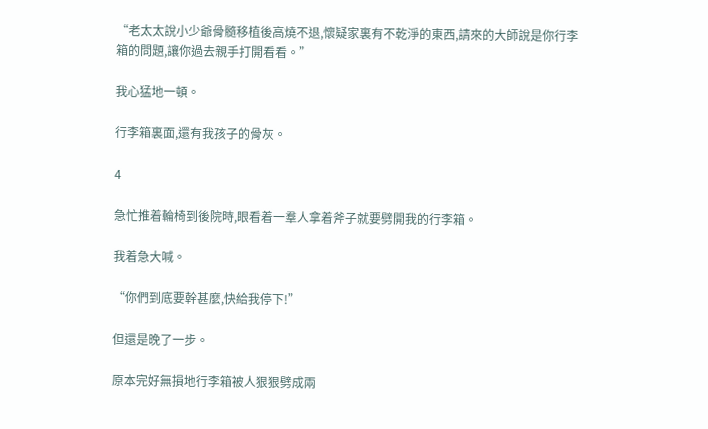“老太太說小少爺骨髓移植後高燒不退,懷疑家裏有不乾淨的東西,請來的大師說是你行李箱的問題,讓你過去親手打開看看。”

我心猛地一頓。

行李箱裏面,還有我孩子的骨灰。

4

急忙推着輪椅到後院時,眼看着一羣人拿着斧子就要劈開我的行李箱。

我着急大喊。

“你們到底要幹甚麼,快給我停下!”

但還是晚了一步。

原本完好無損地行李箱被人狠狠劈成兩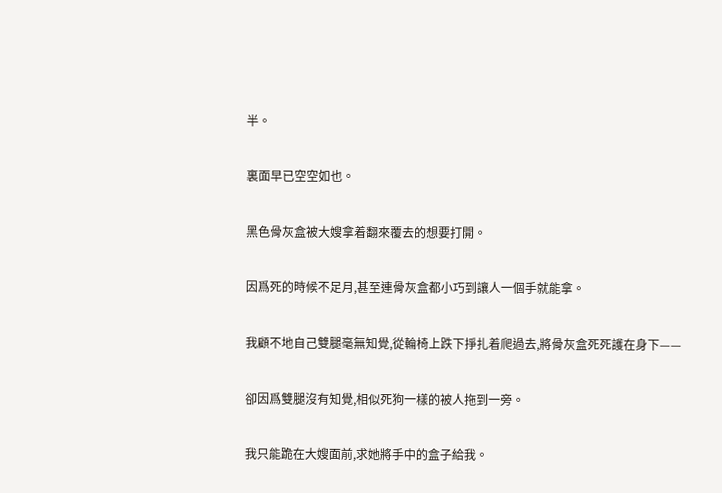半。

裏面早已空空如也。

黑色骨灰盒被大嫂拿着翻來覆去的想要打開。

因爲死的時候不足月,甚至連骨灰盒都小巧到讓人一個手就能拿。

我顧不地自己雙腿毫無知覺,從輪椅上跌下掙扎着爬過去,將骨灰盒死死護在身下——

卻因爲雙腿沒有知覺,相似死狗一樣的被人拖到一旁。

我只能跪在大嫂面前,求她將手中的盒子給我。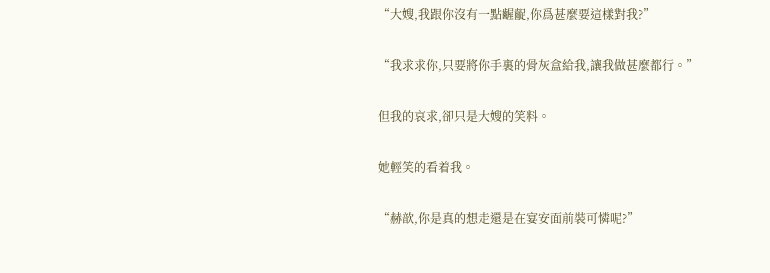“大嫂,我跟你沒有一點齷齪,你爲甚麼要這樣對我?”

“我求求你,只要將你手裏的骨灰盒給我,讓我做甚麼都行。”

但我的哀求,卻只是大嫂的笑料。

她輕笑的看着我。

“赫歆,你是真的想走還是在宴安面前裝可憐呢?”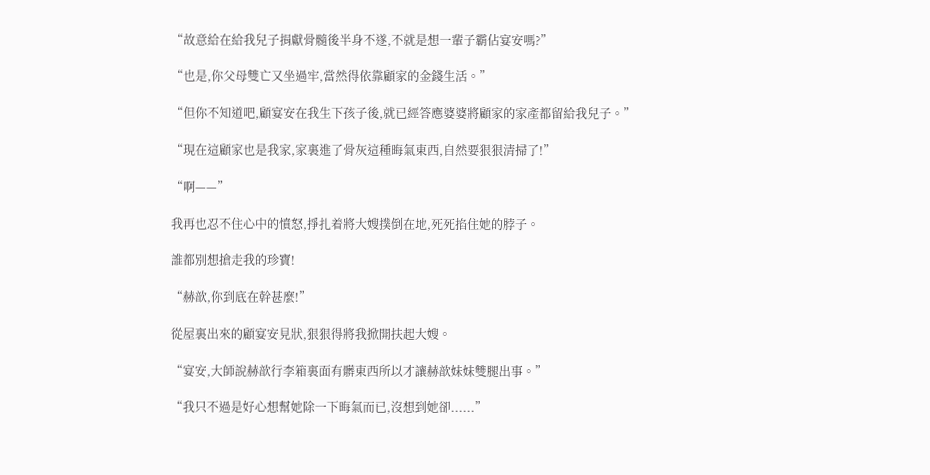“故意給在給我兒子捐獻骨髓後半身不遂,不就是想一輩子霸佔宴安嗎?”

“也是,你父母雙亡又坐過牢,當然得依靠顧家的金錢生活。”

“但你不知道吧,顧宴安在我生下孩子後,就已經答應婆婆將顧家的家產都留給我兒子。”

“現在這顧家也是我家,家裏進了骨灰這種晦氣東西,自然要狠狠清掃了!”

“啊——”

我再也忍不住心中的憤怒,掙扎着將大嫂撲倒在地,死死掐住她的脖子。

誰都別想搶走我的珍寶!

“赫歆,你到底在幹甚麼!”

從屋裏出來的顧宴安見狀,狠狠得將我掀開扶起大嫂。

“宴安,大師說赫歆行李箱裏面有髒東西所以才讓赫歆妹妹雙腿出事。”

“我只不過是好心想幫她除一下晦氣而已,沒想到她卻......”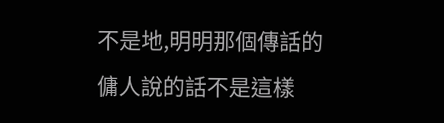不是地,明明那個傳話的傭人說的話不是這樣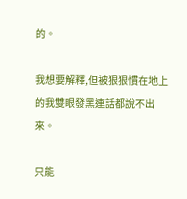的。

我想要解釋,但被狠狠慣在地上的我雙眼發黑連話都說不出來。

只能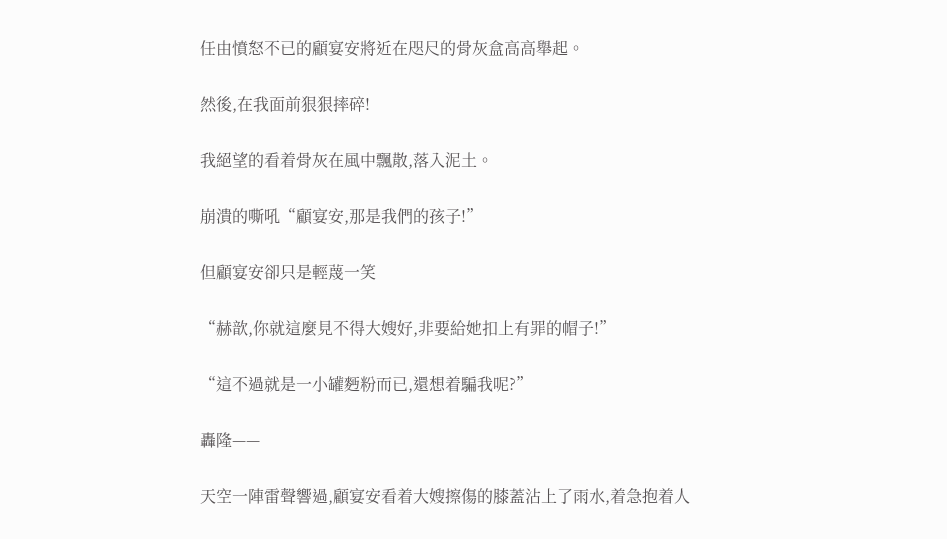任由憤怒不已的顧宴安將近在咫尺的骨灰盒高高舉起。

然後,在我面前狠狠摔碎!

我絕望的看着骨灰在風中飄散,落入泥土。

崩潰的嘶吼“顧宴安,那是我們的孩子!”

但顧宴安卻只是輕蔑一笑

“赫歆,你就這麼見不得大嫂好,非要給她扣上有罪的帽子!”

“這不過就是一小罐麪粉而已,還想着騙我呢?”

轟隆——

天空一陣雷聲響過,顧宴安看着大嫂擦傷的膝蓋沾上了雨水,着急抱着人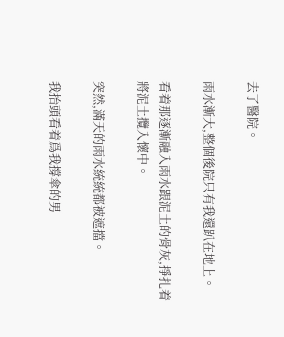去了醫院。

雨水漸大,整個後院只有我還趴在地上。

看着那逐漸融入雨水跟泥土的骨灰,掙扎着將泥土攬入懷中。

突然,滿天的雨水統統都被遮擋。

我抬頭看着爲我撐傘的男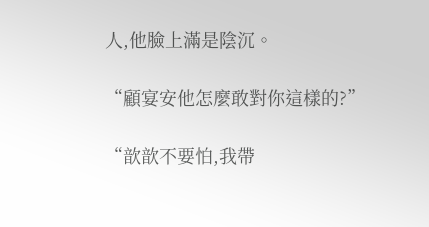人,他臉上滿是陰沉。

“顧宴安他怎麼敢對你這樣的?”

“歆歆不要怕,我帶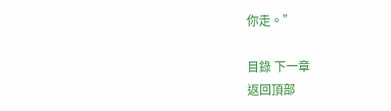你走。”

目錄 下一章
返回頂部